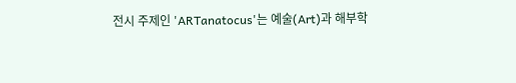전시 주제인 'ARTanatocus'는 예술(Art)과 해부학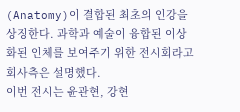(Anatomy)이 결합된 최초의 인강을 상징한다. 과학과 예술이 융합된 이상화된 인체를 보여주기 위한 전시회라고 회사측은 설명했다.
이번 전시는 윤관현, 강현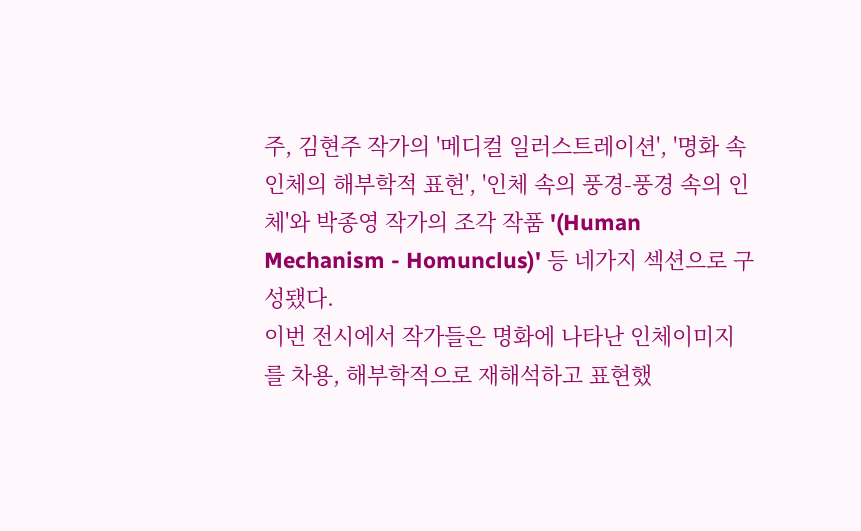주, 김현주 작가의 '메디컬 일러스트레이션', '명화 속 인체의 해부학적 표현', '인체 속의 풍경-풍경 속의 인체'와 박종영 작가의 조각 작품 '(Human Mechanism - Homunclus)' 등 네가지 섹션으로 구성됐다.
이번 전시에서 작가들은 명화에 나타난 인체이미지를 차용, 해부학적으로 재해석하고 표현했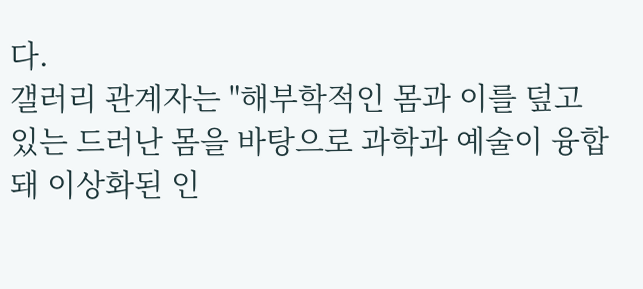다.
갤러리 관계자는 "해부학적인 몸과 이를 덮고 있는 드러난 몸을 바탕으로 과학과 예술이 융합돼 이상화된 인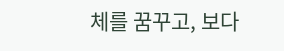체를 꿈꾸고, 보다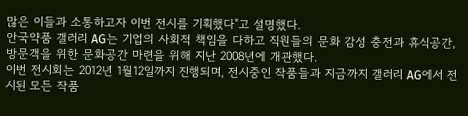많은 이들과 소통하고자 이번 전시를 기획했다"고 설명했다.
안국약품 갤러리 AG는 기업의 사회적 책임을 다하고 직원들의 문화 감성 충전과 휴식공간, 방문객을 위한 문화공간 마련을 위해 지난 2008년에 개관했다.
이번 전시회는 2012년 1월12일까지 진행되며, 전시중인 작품들과 지금까지 갤러리 AG에서 전시된 모든 작품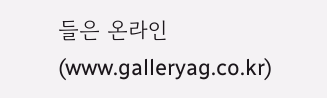들은 온라인(www.galleryag.co.kr)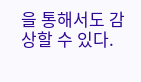을 통해서도 감상할 수 있다.